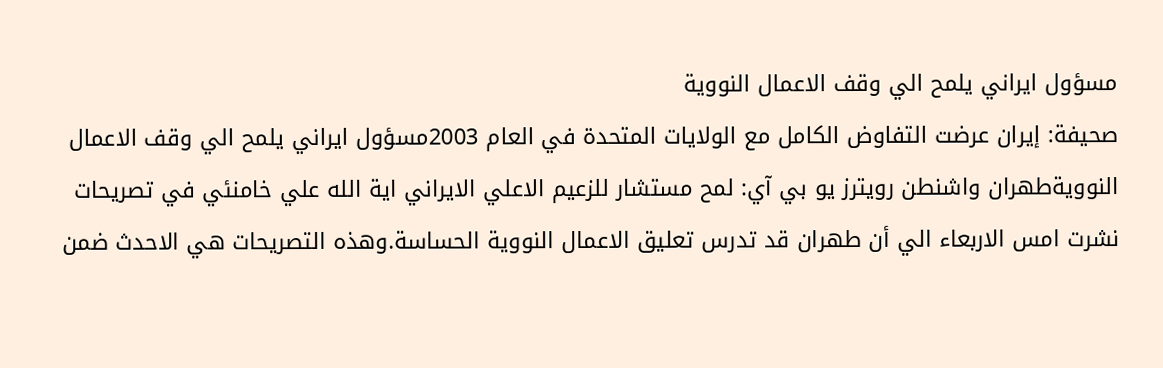مسؤول ايراني يلمح الي وقف الاعمال النووية
صحيفة: إيران عرضت التفاوض الكامل مع الولايات المتحدة في العام 2003مسؤول ايراني يلمح الي وقف الاعمال النوويةطهران واشنطن رويترز يو بي آي: لمح مستشار للزعيم الاعلي الايراني اية الله علي خامنئي في تصريحات نشرت امس الاربعاء الي أن طهران قد تدرس تعليق الاعمال النووية الحساسة.وهذه التصريحات هي الاحدث ضمن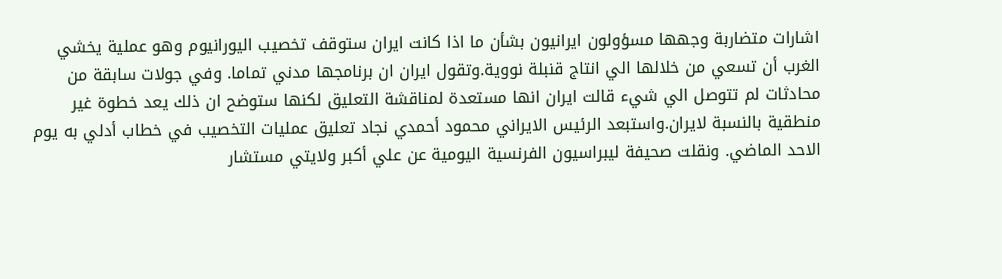اشارات متضاربة وجهها مسؤولون ايرانيون بشأن ما اذا كانت ايران ستوقف تخصيب اليورانيوم وهو عملية يخشي الغرب أن تسعي من خلالها الي انتاج قنبلة نووية.وتقول ايران ان برنامجها مدني تماما. وفي جولات سابقة من محادثات لم تتوصل الي شيء قالت ايران انها مستعدة لمناقشة التعليق لكنها ستوضح ان ذلك يعد خطوة غير منطقية بالنسبة لايران.واستبعد الرئيس الايراني محمود أحمدي نجاد تعليق عمليات التخصيب في خطاب أدلي به يوم الاحد الماضي. ونقلت صحيفة ليبراسيون الفرنسية اليومية عن علي أكبر ولايتي مستشار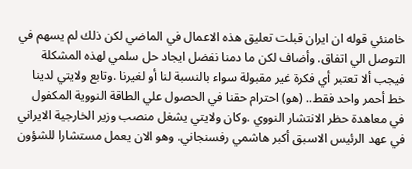خامنئي قوله ان ايران قبلت تعليق هذه الاعمال في الماضي لكن ذلك لم يسهم في التوصل الي اتفاق. وأضاف لكن ما دمنا نفضل ايجاد حل سلمي لهذه المشكلة فيجب ألا تعتبر أي فكرة غير مقبولة سواء بالنسبة لنا أو لغيرنا .وتابع ولايتي لدينا خط أحمر واحد فقط.. (هو) احترام حقنا في الحصول علي الطاقة النووية المكفول في معاهدة حظر الانتشار النووي .وكان ولايتي يشغل منصب وزير الخارجية الايراني في عهد الرئيس الاسبق أكبر هاشمي رفسنجاني. وهو الان يعمل مستشارا للشؤون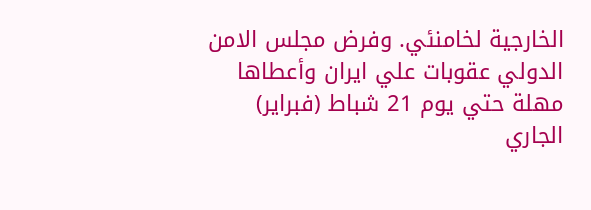الخارجية لخامنئي. وفرض مجلس الامن الدولي عقوبات علي ايران وأعطاها مهلة حتي يوم 21 شباط (فبراير) الجاري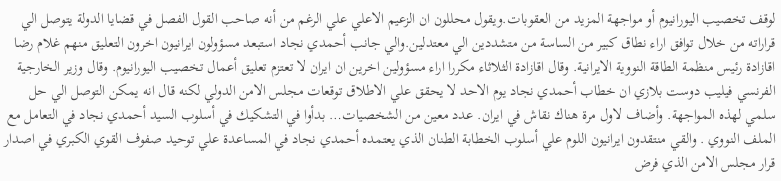لوقف تخصيب اليورانيوم أو مواجهة المزيد من العقوبات.ويقول محللون ان الزعيم الاعلي علي الرغم من أنه صاحب القول الفصل في قضايا الدولة يتوصل الي قراراته من خلال توافق اراء نطاق كبير من الساسة من متشددين الي معتدلين.والي جانب أحمدي نجاد استبعد مسؤولون ايرانيون اخرون التعليق منهم غلام رضا اقازادة رئيس منظمة الطاقة النووية الايرانية. وقال اقازادة الثلاثاء مكررا اراء مسؤولين اخرين ان ايران لا تعتزم تعليق أعمال تخصيب اليورانيوم. وقال وزير الخارجية الفرنسي فيليب دوست بلازي ان خطاب أحمدي نجاد يوم الاحد لا يحقق علي الاطلاق توقعات مجلس الامن الدولي لكنه قال انه يمكن التوصل الي حل سلمي لهذه المواجهة. وأضاف لاول مرة هناك نقاش في ايران. عدد معين من الشخصيات… بدأوا في التشكيك في أسلوب السيد أحمدي نجاد في التعامل مع الملف النووي . والقي منتقدون ايرانيون اللوم علي أسلوب الخطابة الطنان الذي يعتمده أحمدي نجاد في المساعدة علي توحيد صفوف القوي الكبري في اصدار قرار مجلس الامن الذي فرض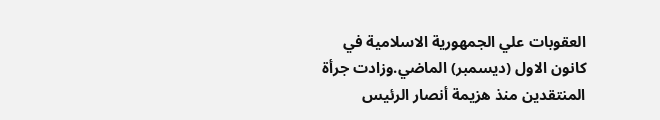العقوبات علي الجمهورية الاسلامية في كانون الاول (ديسمبر) الماضي.وزادت جرأة المنتقدين منذ هزيمة أنصار الرئيس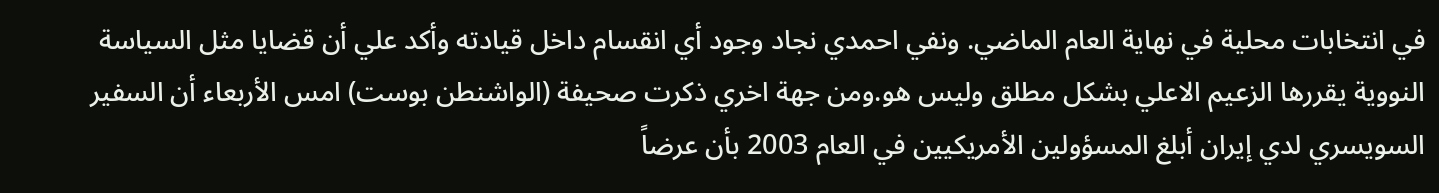في انتخابات محلية في نهاية العام الماضي. ونفي احمدي نجاد وجود أي انقسام داخل قيادته وأكد علي أن قضايا مثل السياسة النووية يقررها الزعيم الاعلي بشكل مطلق وليس هو.ومن جهة اخري ذكرت صحيفة (الواشنطن بوست) امس الأربعاء أن السفير السويسري لدي إيران أبلغ المسؤولين الأمريكيين في العام 2003 بأن عرضاً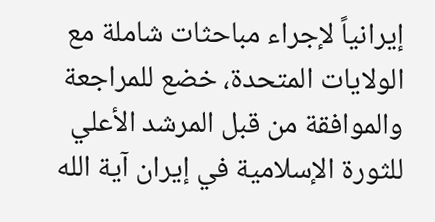إيرانياً لإجراء مباحثات شاملة مع الولايات المتحدة، خضع للمراجعة والموافقة من قبل المرشد الأعلي للثورة الإسلامية في إيران آية الله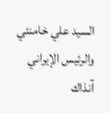السيد علي خامنئي والرئيس الإيراني آنذاك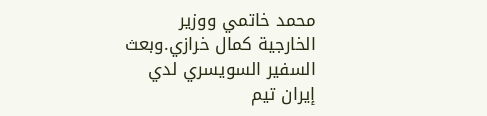محمد خاتمي ووزير الخارجية كمال خرازي.وبعث السفير السويسري لدي إيران تيم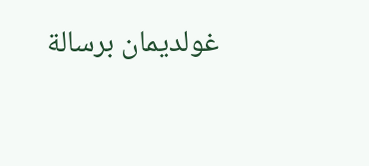غولديمان برسالة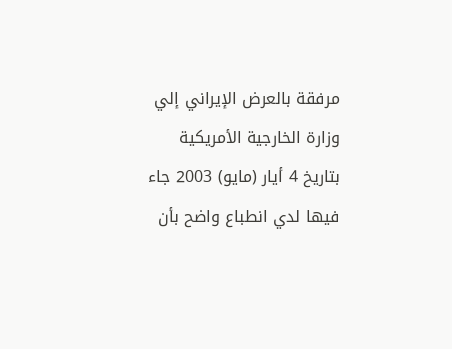مرفقة بالعرض الإيراني إلي وزارة الخارجية الأمريكية بتاريخ 4 أيار (مايو) 2003 جاء فيها لدي انطباع واضح بأن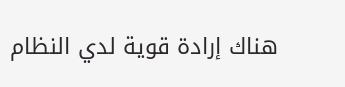هناك إرادة قوية لدي النظام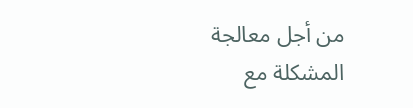من أجل معالجة المشكلة مع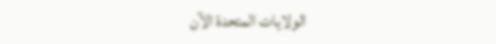الولايات المتحدة الآن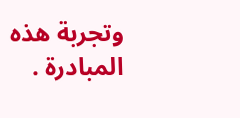وتجربة هذه المبادرة .